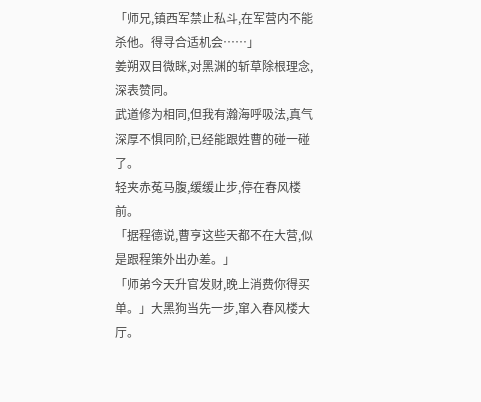「师兄,镇西军禁止私斗,在军营内不能杀他。得寻合适机会……」
姜朔双目微眯,对黑渊的斩草除根理念,深表赞同。
武道修为相同,但我有瀚海呼吸法,真气深厚不惧同阶,已经能跟姓曹的碰一碰了。
轻夹赤菟马腹,缓缓止步,停在春风楼前。
「据程德说,曹亨这些天都不在大营,似是跟程策外出办差。」
「师弟今天升官发财,晚上消费你得买单。」大黑狗当先一步,窜入春风楼大厅。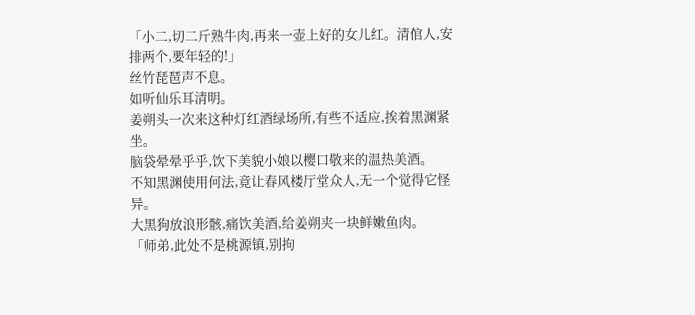「小二,切二斤熟牛肉,再来一壶上好的女儿红。清倌人,安排两个,要年轻的!」
丝竹琵琶声不息。
如听仙乐耳清明。
姜朔头一次来这种灯红酒绿场所,有些不适应,挨着黑渊紧坐。
脑袋晕晕乎乎,饮下美貌小娘以樱口敬来的温热美酒。
不知黑渊使用何法,竟让春风楼厅堂众人,无一个觉得它怪异。
大黑狗放浪形骸,痛饮美酒,给姜朔夹一块鲜嫩鱼肉。
「师弟,此处不是桃源镇,别拘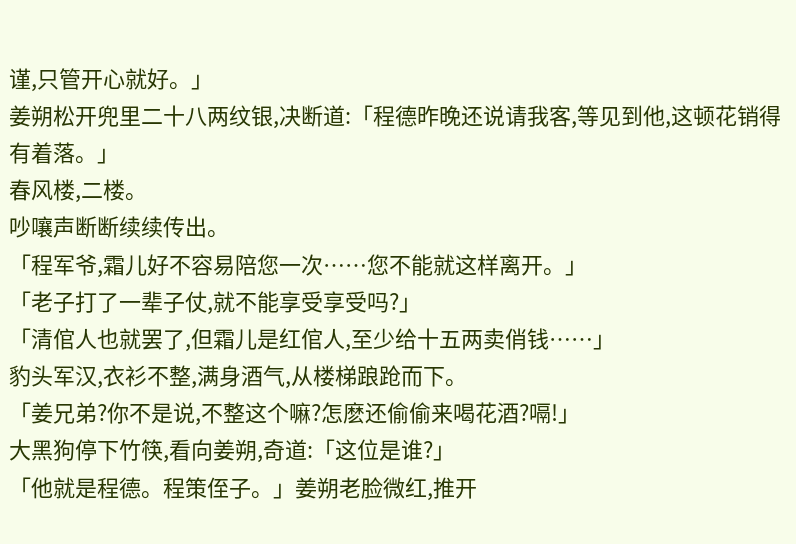谨,只管开心就好。」
姜朔松开兜里二十八两纹银,决断道:「程德昨晚还说请我客,等见到他,这顿花销得有着落。」
春风楼,二楼。
吵嚷声断断续续传出。
「程军爷,霜儿好不容易陪您一次……您不能就这样离开。」
「老子打了一辈子仗,就不能享受享受吗?」
「清倌人也就罢了,但霜儿是红倌人,至少给十五两卖俏钱……」
豹头军汉,衣衫不整,满身酒气,从楼梯踉跄而下。
「姜兄弟?你不是说,不整这个嘛?怎麽还偷偷来喝花酒?嗝!」
大黑狗停下竹筷,看向姜朔,奇道:「这位是谁?」
「他就是程德。程策侄子。」姜朔老脸微红,推开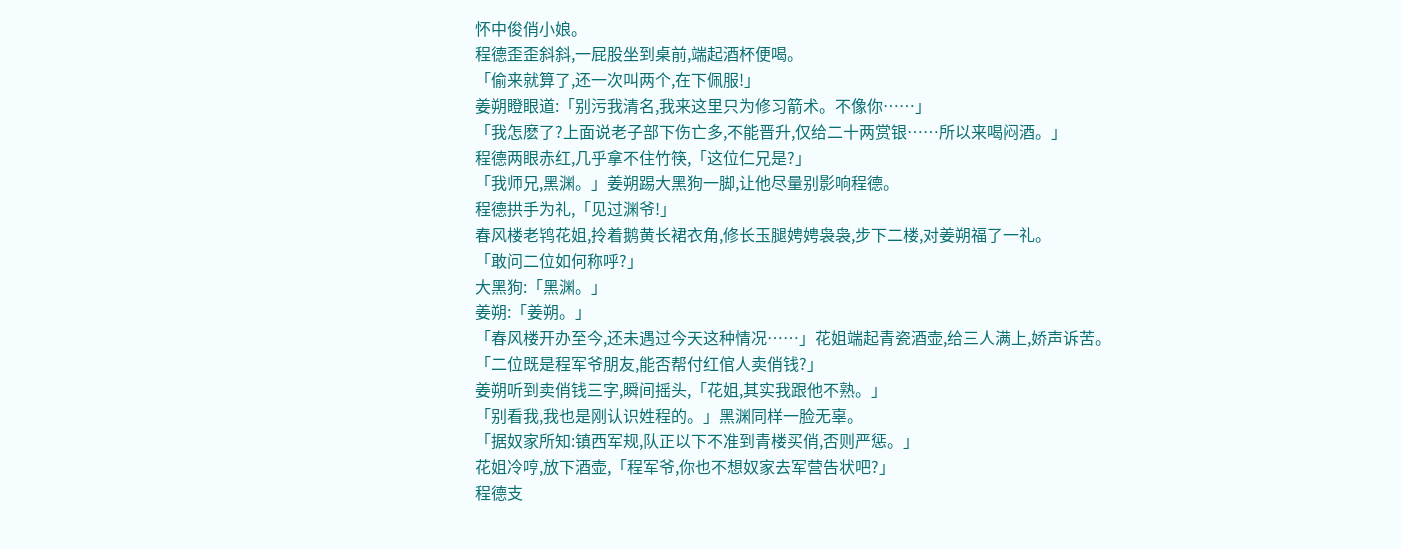怀中俊俏小娘。
程德歪歪斜斜,一屁股坐到桌前,端起酒杯便喝。
「偷来就算了,还一次叫两个,在下佩服!」
姜朔瞪眼道:「别污我清名,我来这里只为修习箭术。不像你……」
「我怎麽了?上面说老子部下伤亡多,不能晋升,仅给二十两赏银……所以来喝闷酒。」
程德两眼赤红,几乎拿不住竹筷,「这位仁兄是?」
「我师兄,黑渊。」姜朔踢大黑狗一脚,让他尽量别影响程德。
程德拱手为礼,「见过渊爷!」
春风楼老鸨花姐,拎着鹅黄长裙衣角,修长玉腿娉娉袅袅,步下二楼,对姜朔福了一礼。
「敢问二位如何称呼?」
大黑狗:「黑渊。」
姜朔:「姜朔。」
「春风楼开办至今,还未遇过今天这种情况……」花姐端起青瓷酒壶,给三人满上,娇声诉苦。
「二位既是程军爷朋友,能否帮付红倌人卖俏钱?」
姜朔听到卖俏钱三字,瞬间摇头,「花姐,其实我跟他不熟。」
「别看我,我也是刚认识姓程的。」黑渊同样一脸无辜。
「据奴家所知:镇西军规,队正以下不准到青楼买俏,否则严惩。」
花姐冷哼,放下酒壶,「程军爷,你也不想奴家去军营告状吧?」
程德支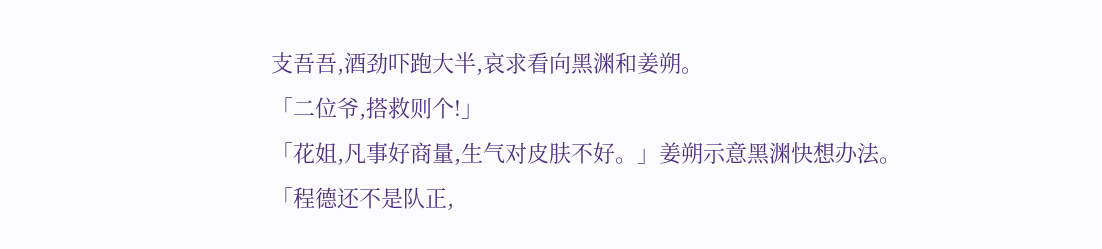支吾吾,酒劲吓跑大半,哀求看向黑渊和姜朔。
「二位爷,搭救则个!」
「花姐,凡事好商量,生气对皮肤不好。」姜朔示意黑渊快想办法。
「程德还不是队正,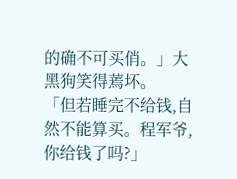的确不可买俏。」大黑狗笑得蔫坏。
「但若睡完不给钱,自然不能算买。程军爷,你给钱了吗?」